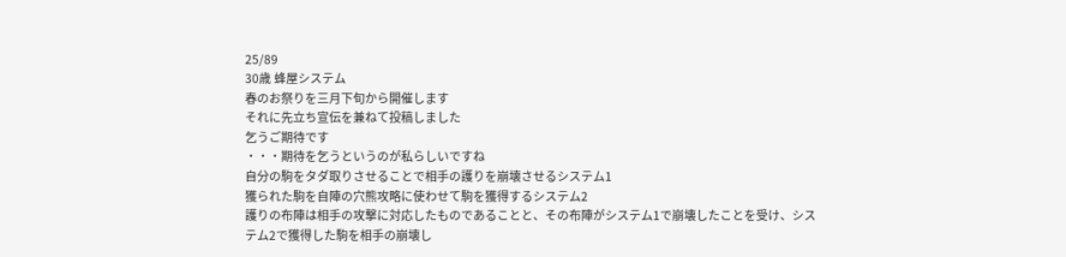25/89
30歳 蜂屋システム
春のお祭りを三月下旬から開催します
それに先立ち宣伝を兼ねて投稿しました
乞うご期待です
・・・期待を乞うというのが私らしいですね
自分の駒をタダ取りさせることで相手の護りを崩壊させるシステム1
獲られた駒を自陣の穴熊攻略に使わせて駒を獲得するシステム2
護りの布陣は相手の攻撃に対応したものであることと、その布陣がシステム1で崩壊したことを受け、システム2で獲得した駒を相手の崩壊し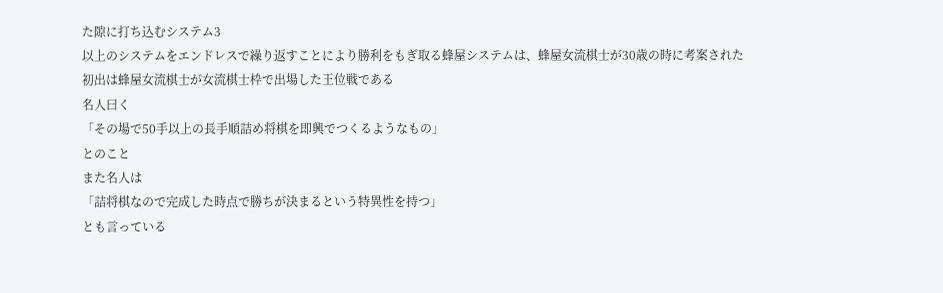た隙に打ち込むシステム3
以上のシステムをエンドレスで繰り返すことにより勝利をもぎ取る蜂屋システムは、蜂屋女流棋士が30歳の時に考案された
初出は蜂屋女流棋士が女流棋士枠で出場した王位戦である
名人曰く
「その場で50手以上の長手順詰め将棋を即興でつくるようなもの」
とのこと
また名人は
「詰将棋なので完成した時点で勝ちが決まるという特異性を持つ」
とも言っている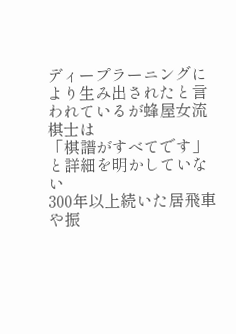ディープラーニングにより生み出されたと言われているが蜂屋女流棋士は
「棋譜がすべてです」
と詳細を明かしていない
300年以上続いた居飛車や振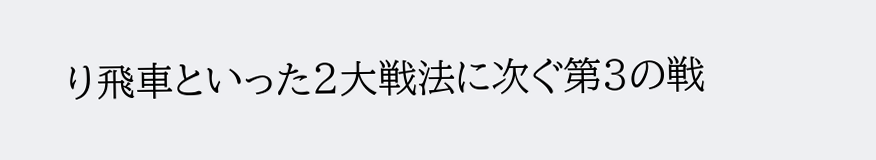り飛車といった2大戦法に次ぐ第3の戦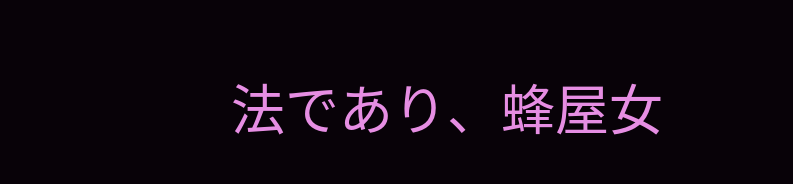法であり、蜂屋女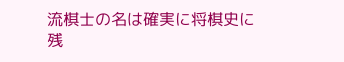流棋士の名は確実に将棋史に残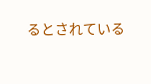るとされている